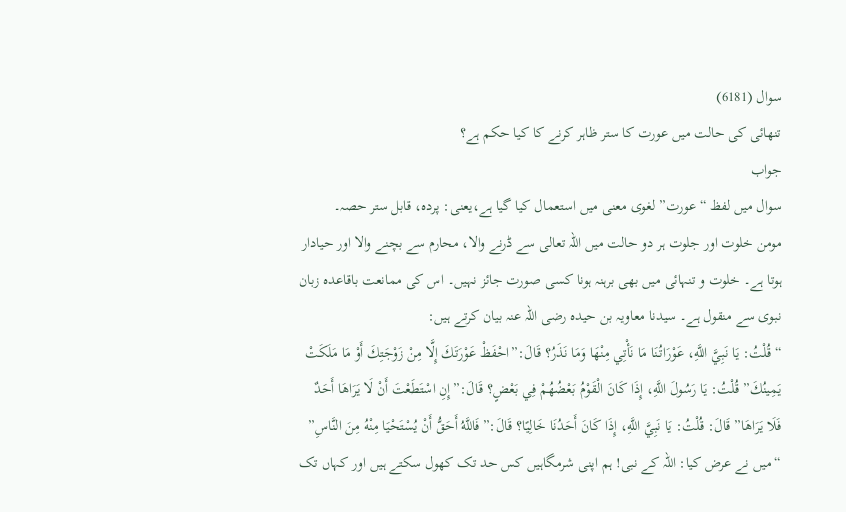سوال (6181)
تنھائی کی حالت میں عورت کا ستر ظاہر کرنے کا کیا حکم ہے؟
جواب
سوال میں لفظ “عورت” لغوی معنی میں استعمال کیا گیا ہے،یعنی: پردہ، قابل ستر حصہ۔
مومن خلوت اور جلوت ہر دو حالت میں اللہ تعالی سے ڈرنے والا، محارم سے بچنے والا اور حیادار ہوتا ہے۔ خلوت و تنہائی میں بھی برہنہ ہونا کسی صورت جائز نہیں۔ اس کی ممانعت باقاعدہ زبان نبوی سے منقول ہے۔ سیدنا معاویہ بن حیدہ رضی اللہ عنہ بیان کرتے ہیں:
“قُلْتُ: يَا نَبِيَّ اللَّهِ، عَوْرَاتُنَا مَا نَأْتِي مِنْهَا وَمَا نَذَرُ؟ قَالَ:”احْفَظْ عَوْرَتَكَ إِلَّا مِنْ زَوْجَتِكَ أَوْ مَا مَلَكَتْ يَمِينُكَ” قُلْتُ: يَا رَسُولَ اللَّهِ، إِذَا كَانَ الْقَوْمُ بَعْضُهُمْ فِي بَعْضٍ؟ قَالَ:”إِنِ اسْتَطَعْتَ أَنْ لَا يَرَاهَا أَحَدٌ فَلَا يَرَاهَا” قَالَ: قُلْتُ: يَا نَبِيَّ اللَّهِ، إِذَا كَانَ أَحَدُنَا خَالِيًا؟ قَالَ:”فَاللَّهُ أَحَقُّ أَنْ يُسْتَحْيَا مِنْهُ مِنَ النَّاسِ”
“میں نے عرض کیا: اللہ کے نبی! ہم اپنی شرمگاہیں کس حد تک کھول سکتے ہیں اور کہاں تک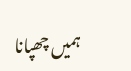ہمیں چھپانا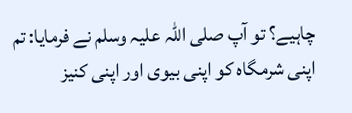چاہیے؟ تو آپ صلی اللہ علیہ وسلم نے فرمایا: تم اپنی شرمگاہ کو اپنی بیوی اور اپنی کنیز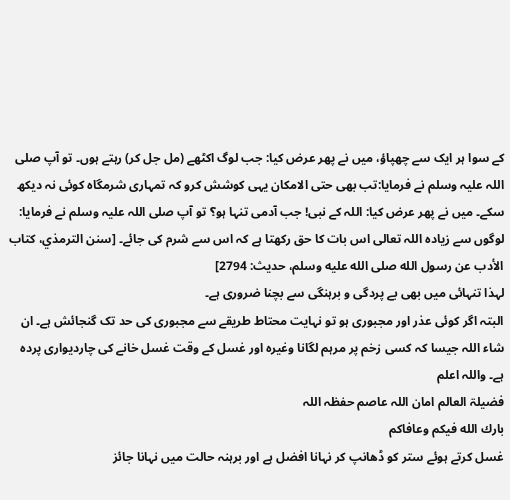کے سوا ہر ایک سے چھپاؤ، میں نے پھر عرض کیا: جب لوگ اکٹھے (مل جل کر) رہتے ہوں۔ تو آپ صلی اللہ علیہ وسلم نے فرمایا:تب بھی حتی الامکان یہی کوشش کرو کہ تمہاری شرمگاہ کوئی نہ دیکھ سکے۔ میں نے پھر عرض کیا: اللہ کے نبی! جب آدمی تنہا ہو؟ تو آپ صلی اللہ علیہ وسلم نے فرمایا: لوگوں سے زیادہ اللہ تعالی اس بات کا حق رکھتا ہے کہ اس سے شرم کی جائے۔ [سنن الترمذي، كتاب الأدب عن رسول الله صلى الله عليه وسلم، حدیث: 2794]
لہذا تنہائی میں بھی بے پردگی و برہنگی سے بچنا ضروری ہے۔
البتہ اگر کوئی عذر اور مجبوری ہو تو نہایت محتاط طریقے سے مجبوری کی حد تک گنجائش ہے۔ ان شاء اللہ جیسا کہ کسی زخم پر مرہم لگانا وغیرہ اور غسل کے وقت غسل خانے کی چاردیواری پردہ ہے۔ واللہ اعلم
فضیلۃ العالم امان اللہ عاصم حفظہ اللہ
بارك الله فيكم وعافاكم
غسل کرتے ہوئے ستر کو ڈھانپ کر نہانا افضل ہے اور برہنہ حالت میں نہانا جائز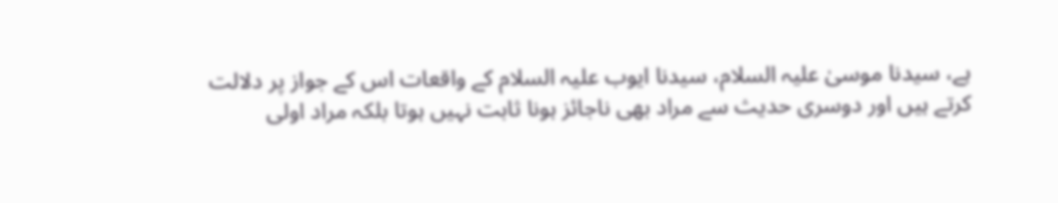ہے، سیدنا موسیٰ علیہ السلام، سیدنا ایوب علیہ السلام کے واقعات اس کے جواز پر دلالت کرتے ہیں اور دوسری حدیث سے مراد بھی ناجائز ہونا ثابت نہیں ہوتا بلکہ مراد اولی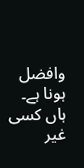وافضل ہونا ہے۔
ہاں کسی غیر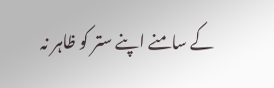کے سامنے اپنے ستر کو ظاہر نہ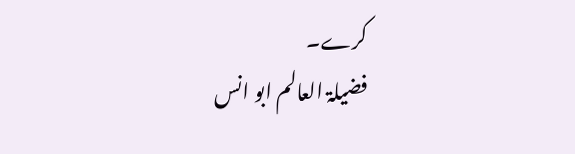کرے۔
فضیلۃ العالم ابو انس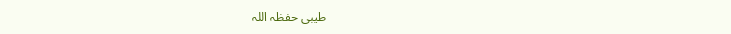طیبی حفظہ اللہ